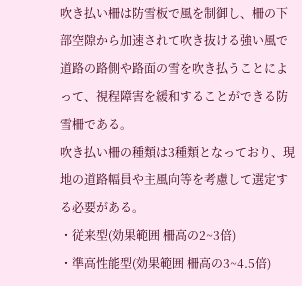吹き払い柵は防雪板で風を制御し、柵の下部空隙から加速されて吹き抜ける強い風で道路の路側や路面の雪を吹き払うことによって、視程障害を緩和することができる防雪柵である。
吹き払い柵の種類は3種類となっており、現地の道路幅員や主風向等を考慮して選定する必要がある。
・従来型(効果範囲 柵高の2~3倍)
・準高性能型(効果範囲 柵高の3~4.5倍)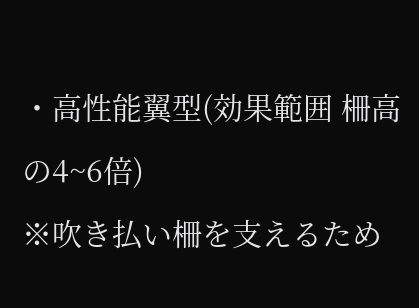・高性能翼型(効果範囲 柵高の4~6倍)
※吹き払い柵を支えるため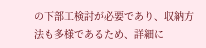の下部工検討が必要であり、収納方法も多様であるため、詳細に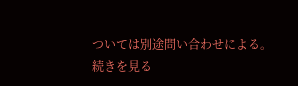ついては別途問い合わせによる。
続きを見る